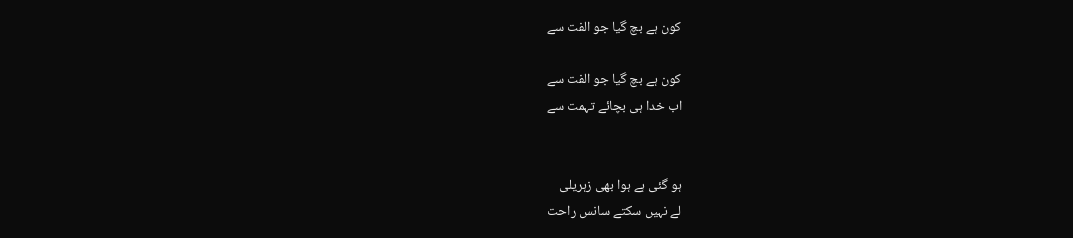کون ہے بچ گیا جو الفت سے

کون ہے بچ گیا جو الفت سے
اب خدا ہی بچائے تہمت سے


ہو گئی ہے ہوا بھی زہریلی
لے نہیں سکتے سانس راحت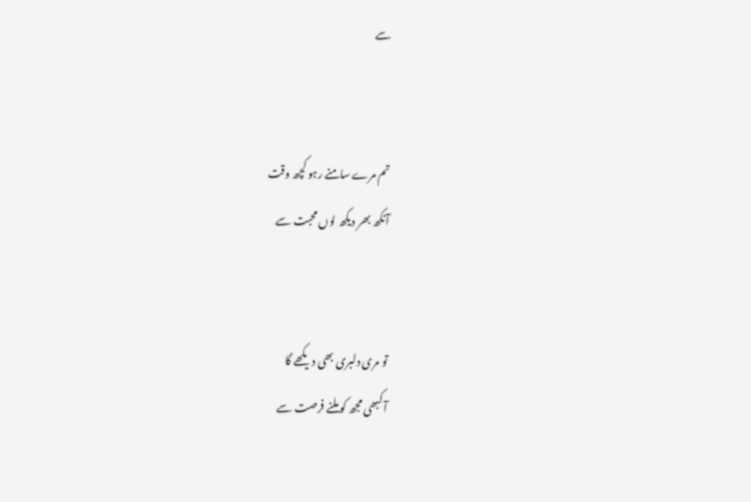سے


تم مرے سامنے رہو کچھ وقت
آنکھ بھر دیکھ لوں محبت سے


تو مری دلبری بھی دیکھے گا
آ کبھی مجھ کو ملنے فرصت سے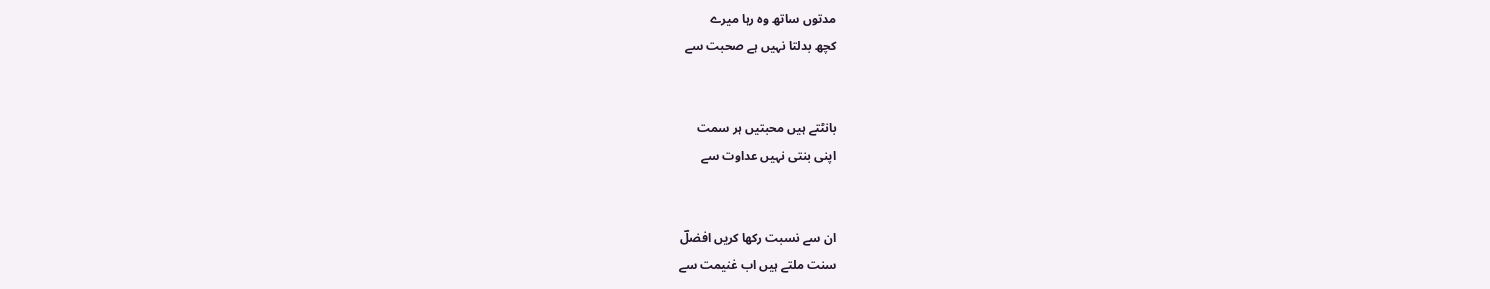مدتوں ساتھ وہ رہا میرے
کچھ بدلتا نہیں ہے صحبت سے


بانٹتے ہیں محبتیں ہر سمت
اپنی بنتی نہیں عداوت سے


ان سے نسبت رکھا کریں افضلؔ
سنت ملتے ہیں اب غنیمت سے